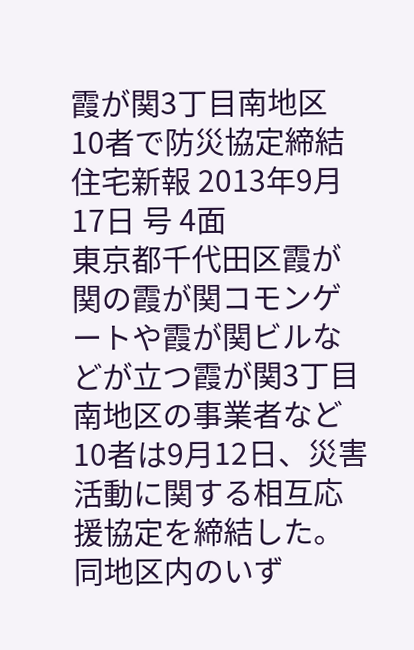霞が関3丁目南地区 10者で防災協定締結
住宅新報 2013年9月17日 号 4面
東京都千代田区霞が関の霞が関コモンゲートや霞が関ビルなどが立つ霞が関3丁目南地区の事業者など10者は9月12日、災害活動に関する相互応援協定を締結した。同地区内のいず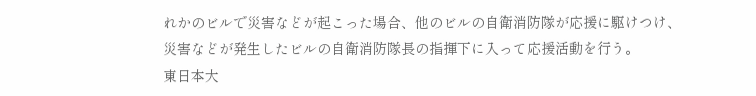れかのビルで災害などが起こった場合、他のビルの自衛消防隊が応援に駆けつけ、災害などが発生したビルの自衛消防隊長の指揮下に入って応援活動を行う。
東日本大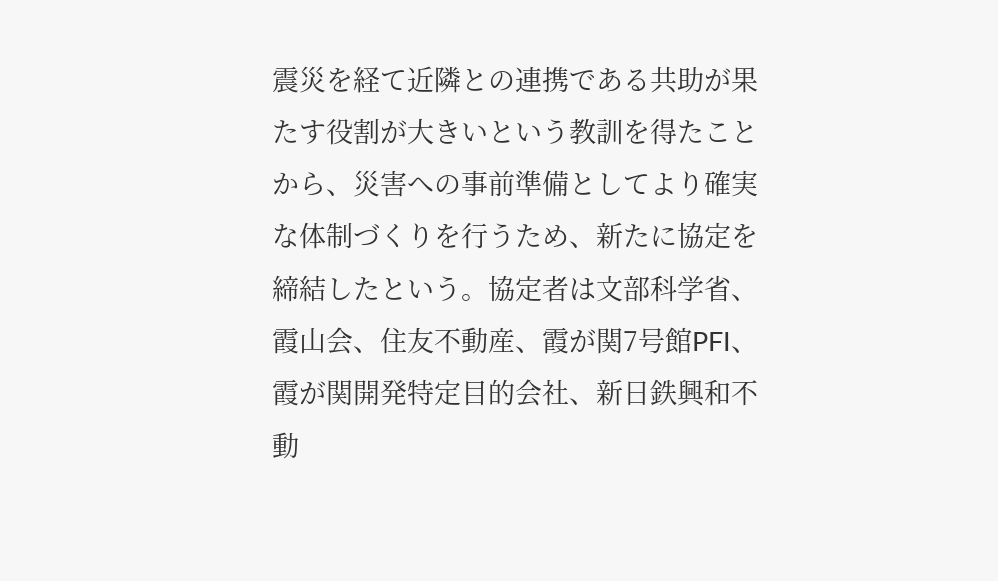震災を経て近隣との連携である共助が果たす役割が大きいという教訓を得たことから、災害への事前準備としてより確実な体制づくりを行うため、新たに協定を締結したという。協定者は文部科学省、霞山会、住友不動産、霞が関7号館PFI、霞が関開発特定目的会社、新日鉄興和不動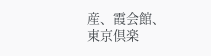産、霞会館、東京倶楽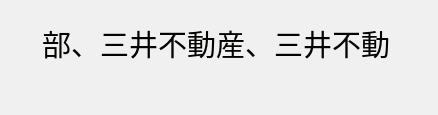部、三井不動産、三井不動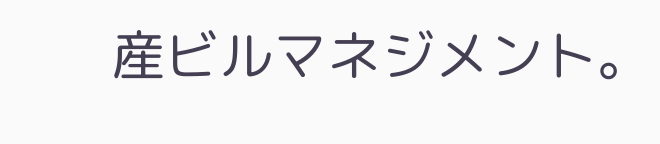産ビルマネジメント。